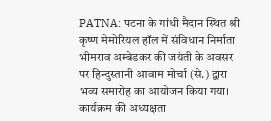PATNA: पटना के गांधी मैदान स्थित श्री कृष्ण मेमोरियल हॉल में संविधान निर्माता भीमराव अम्बेडकर की जयंती के अवसर पर हिन्दुस्तानी आवाम मोर्चा (से.) द्वारा भव्य समारोह का आयोजन किया गया। कार्यक्रम की अध्यक्षता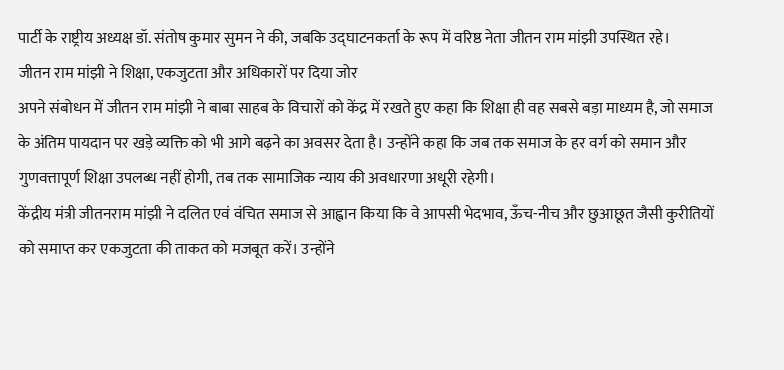पार्टी के राष्ट्रीय अध्यक्ष डॉ. संतोष कुमार सुमन ने की, जबकि उद्घाटनकर्ता के रूप में वरिष्ठ नेता जीतन राम मांझी उपस्थित रहे।
जीतन राम मांझी ने शिक्षा, एकजुटता और अधिकारों पर दिया जोर
अपने संबोधन में जीतन राम मांझी ने बाबा साहब के विचारों को केंद्र में रखते हुए कहा कि शिक्षा ही वह सबसे बड़ा माध्यम है, जो समाज के अंतिम पायदान पर खड़े व्यक्ति को भी आगे बढ़ने का अवसर देता है। उन्होंने कहा कि जब तक समाज के हर वर्ग को समान और गुणवत्तापूर्ण शिक्षा उपलब्ध नहीं होगी, तब तक सामाजिक न्याय की अवधारणा अधूरी रहेगी।
केंद्रीय मंत्री जीतनराम मांझी ने दलित एवं वंचित समाज से आह्वान किया कि वे आपसी भेदभाव, ऊँच-नीच और छुआछूत जैसी कुरीतियों को समाप्त कर एकजुटता की ताकत को मजबूत करें। उन्होंने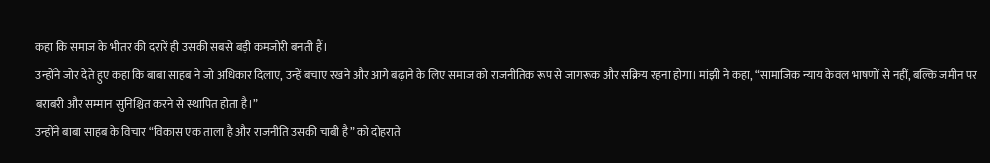कहा कि समाज के भीतर की दरारें ही उसकी सबसे बड़ी कमजोरी बनती हैं।
उन्होंने जोर देते हुए कहा कि बाबा साहब ने जो अधिकार दिलाए, उन्हें बचाए रखने और आगे बढ़ाने के लिए समाज को राजनीतिक रूप से जागरूक और सक्रिय रहना होगा। मांझी ने कहा, “सामाजिक न्याय केवल भाषणों से नहीं, बल्कि जमीन पर बराबरी और सम्मान सुनिश्चित करने से स्थापित होता है।”
उन्होंने बाबा साहब के विचार “विकास एक ताला है और राजनीति उसकी चाबी है” को दोहराते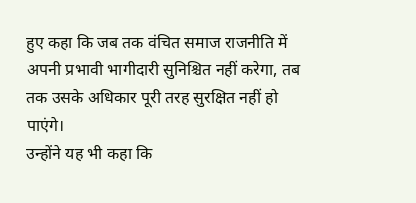हुए कहा कि जब तक वंचित समाज राजनीति में अपनी प्रभावी भागीदारी सुनिश्चित नहीं करेगा, तब तक उसके अधिकार पूरी तरह सुरक्षित नहीं हो पाएंगे।
उन्होंने यह भी कहा कि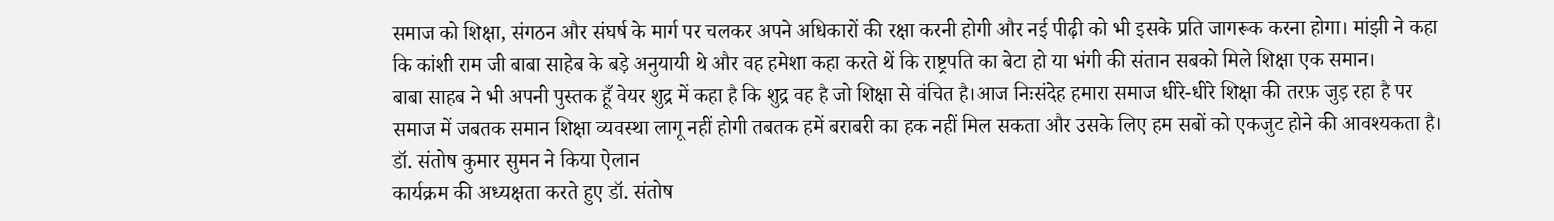समाज को शिक्षा, संगठन और संघर्ष के मार्ग पर चलकर अपने अधिकारों की रक्षा करनी होगी और नई पीढ़ी को भी इसके प्रति जागरूक करना होगा। मांझी ने कहा कि कांशी राम जी बाबा साहेब के बड़े अनुयायी थे और वह हमेशा कहा करते थें कि राष्ट्रपति का बेटा हो या भंगी की संतान सबको मिले शिक्षा एक समान।
बाबा साहब ने भी अपनी पुस्तक हूँ वेयर शुद्र में कहा है कि शुद्र वह है जो शिक्षा से वंचित है।आज निःसंदेह हमारा समाज धीरे-धीरे शिक्षा की तरफ़ जुड़ रहा है पर समाज में जबतक समान शिक्षा व्यवस्था लागू नहीं होगी तबतक हमें बराबरी का हक नहीं मिल सकता और उसके लिए हम सबों को एकजुट होने की आवश्यकता है।
डॉ. संतोष कुमार सुमन ने किया ऐलान
कार्यक्रम की अध्यक्षता करते हुए डॉ. संतोष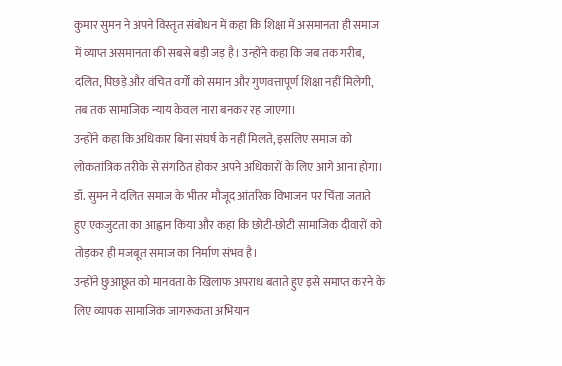कुमार सुमन ने अपने विस्तृत संबोधन में कहा कि शिक्षा में असमानता ही समाज में व्याप्त असमानता की सबसे बड़ी जड़ है। उन्होंने कहा कि जब तक गरीब, दलित, पिछड़े और वंचित वर्गों को समान और गुणवत्तापूर्ण शिक्षा नहीं मिलेगी, तब तक सामाजिक न्याय केवल नारा बनकर रह जाएगा।
उन्होंने कहा कि अधिकार बिना संघर्ष के नहीं मिलते, इसलिए समाज को लोकतांत्रिक तरीके से संगठित होकर अपने अधिकारों के लिए आगे आना होगा। डॉ. सुमन ने दलित समाज के भीतर मौजूद आंतरिक विभाजन पर चिंता जताते हुए एकजुटता का आह्वान किया और कहा कि छोटी-छोटी सामाजिक दीवारों को तोड़कर ही मजबूत समाज का निर्माण संभव है।
उन्होंने छुआछूत को मानवता के खिलाफ अपराध बताते हुए इसे समाप्त करने के लिए व्यापक सामाजिक जागरूकता अभियान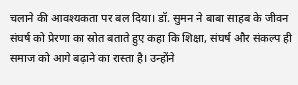चलाने की आवश्यकता पर बल दिया। डॉ. सुमन ने बाबा साहब के जीवन संघर्ष को प्रेरणा का स्रोत बताते हुए कहा कि शिक्षा, संघर्ष और संकल्प ही समाज को आगे बढ़ाने का रास्ता है। उन्होंने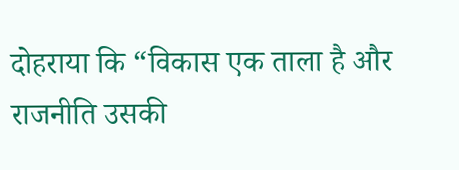दोहराया कि “विकास एक ताला है और राजनीति उसकी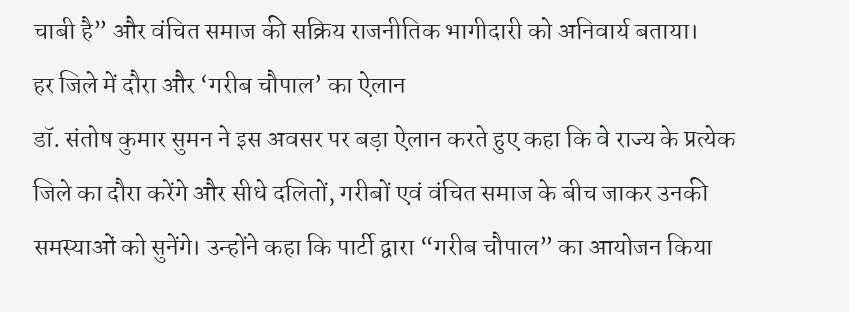चाबी है” और वंचित समाज की सक्रिय राजनीतिक भागीदारी को अनिवार्य बताया।
हर जिले में दौरा और ‘गरीब चौपाल’ का ऐलान
डॉ. संतोष कुमार सुमन ने इस अवसर पर बड़ा ऐलान करते हुए कहा कि वे राज्य के प्रत्येक जिले का दौरा करेंगे और सीधे दलितों, गरीबों एवं वंचित समाज के बीच जाकर उनकी समस्याओं को सुनेंगे। उन्होंने कहा कि पार्टी द्वारा “गरीब चौपाल” का आयोजन किया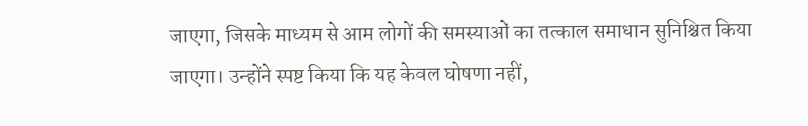जाएगा, जिसके माध्यम से आम लोगों की समस्याओं का तत्काल समाधान सुनिश्चित किया जाएगा। उन्होंने स्पष्ट किया कि यह केवल घोषणा नहीं,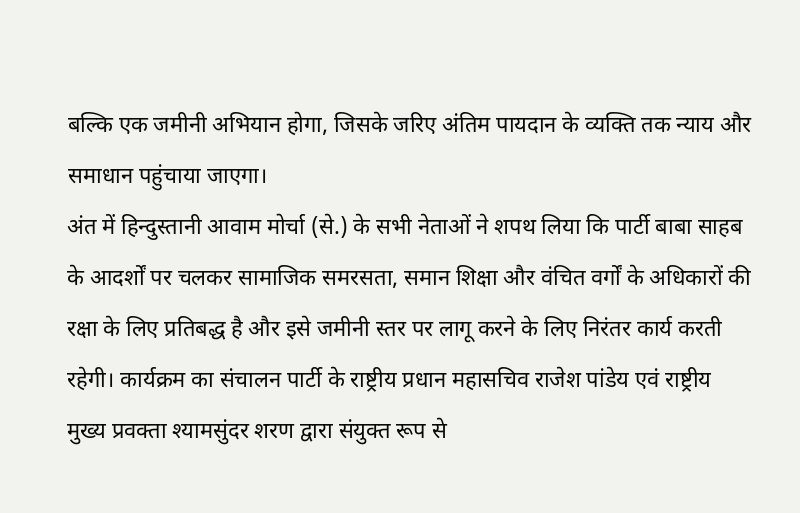बल्कि एक जमीनी अभियान होगा, जिसके जरिए अंतिम पायदान के व्यक्ति तक न्याय और समाधान पहुंचाया जाएगा।
अंत में हिन्दुस्तानी आवाम मोर्चा (से.) के सभी नेताओं ने शपथ लिया कि पार्टी बाबा साहब के आदर्शों पर चलकर सामाजिक समरसता, समान शिक्षा और वंचित वर्गों के अधिकारों की रक्षा के लिए प्रतिबद्ध है और इसे जमीनी स्तर पर लागू करने के लिए निरंतर कार्य करती रहेगी। कार्यक्रम का संचालन पार्टी के राष्ट्रीय प्रधान महासचिव राजेश पांडेय एवं राष्ट्रीय मुख्य प्रवक्ता श्यामसुंदर शरण द्वारा संयुक्त रूप से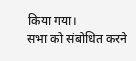किया गया।
सभा को संबोधित करने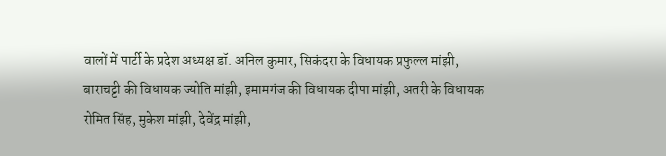वालों में पार्टी के प्रदेश अध्यक्ष डॉ. अनिल कुमार, सिकंदरा के विधायक प्रफुल्ल मांझी, बाराचट्टी की विधायक ज्योति मांझी, इमामगंज की विधायक दीपा मांझी, अतरी के विधायक रोमित सिंह, मुकेश मांझी, देवेंद्र मांझी,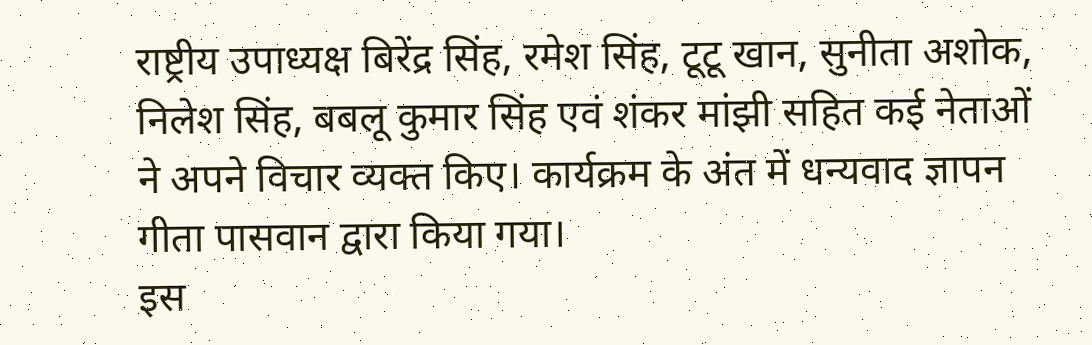राष्ट्रीय उपाध्यक्ष बिरेंद्र सिंह, रमेश सिंह, टूटू खान, सुनीता अशोक, निलेश सिंह, बबलू कुमार सिंह एवं शंकर मांझी सहित कई नेताओं ने अपने विचार व्यक्त किए। कार्यक्रम के अंत में धन्यवाद ज्ञापन गीता पासवान द्वारा किया गया।
इस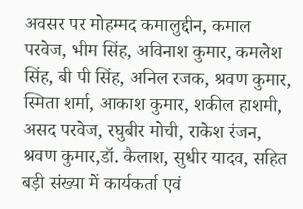अवसर पर मोहम्मद कमालुद्दीन, कमाल परवेज, भीम सिंह, अविनाश कुमार, कमलेश सिंह, बी पी सिंह, अनिल रजक, श्रवण कुमार, स्मिता शर्मा, आकाश कुमार, शकील हाशमी, असद परवेज, रघुबीर मोची, राकेश रंजन, श्रवण कुमार,डॉ. कैलाश, सुधीर यादव, सहित बड़ी संख्या में कार्यकर्ता एवं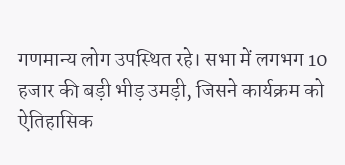गणमान्य लोग उपस्थित रहे। सभा में लगभग 10 हजार की बड़ी भीड़ उमड़ी, जिसने कार्यक्रम को ऐतिहासिक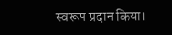स्वरूप प्रदान किया।